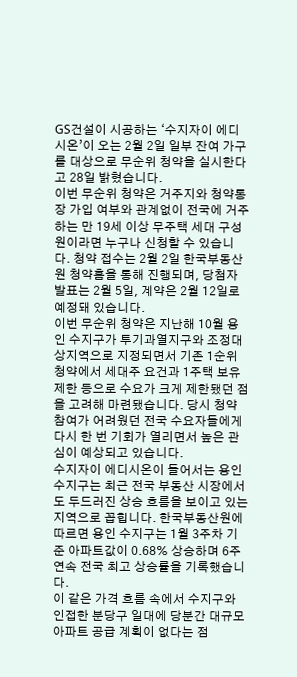GS건설이 시공하는 ‘수지자이 에디시온’이 오는 2월 2일 일부 잔여 가구를 대상으로 무순위 청약을 실시한다고 28일 밝혔습니다.
이번 무순위 청약은 거주지와 청약통장 가입 여부와 관계없이 전국에 거주하는 만 19세 이상 무주택 세대 구성원이라면 누구나 신청할 수 있습니다. 청약 접수는 2월 2일 한국부동산원 청약홈을 통해 진행되며, 당첨자 발표는 2월 5일, 계약은 2월 12일로 예정돼 있습니다.
이번 무순위 청약은 지난해 10월 용인 수지구가 투기과열지구와 조정대상지역으로 지정되면서 기존 1순위 청약에서 세대주 요건과 1주택 보유 제한 등으로 수요가 크게 제한됐던 점을 고려해 마련됐습니다. 당시 청약 참여가 어려웠던 전국 수요자들에게 다시 한 번 기회가 열리면서 높은 관심이 예상되고 있습니다.
수지자이 에디시온이 들어서는 용인 수지구는 최근 전국 부동산 시장에서도 두드러진 상승 흐름을 보이고 있는 지역으로 꼽힙니다. 한국부동산원에 따르면 용인 수지구는 1월 3주차 기준 아파트값이 0.68% 상승하며 6주 연속 전국 최고 상승률을 기록했습니다.
이 같은 가격 흐름 속에서 수지구와 인접한 분당구 일대에 당분간 대규모 아파트 공급 계획이 없다는 점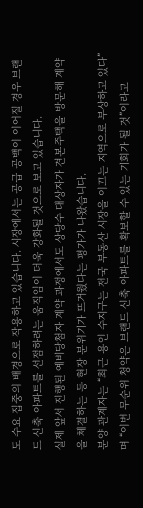도 수요 집중의 배경으로 작용하고 있습니다. 시장에서는 공급 공백이 이어질 경우 브랜드 신축 아파트를 선점하려는 움직임이 더욱 강화될 것으로 보고 있습니다.
실제 앞서 진행된 예비당첨자 계약 과정에서도 상당수 대상자가 견본주택을 방문해 계약을 체결하는 등 현장 분위기가 뜨거웠다는 평가가 나왔습니다.
분양 관계자는 “최근 용인 수지구는 전국 부동산 시장을 이끄는 지역으로 부상하고 있다”며 “이번 무순위 청약은 브랜드 신축 아파트를 확보할 수 있는 기회가 될 것”이라고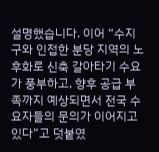설명했습니다. 이어 “수지구와 인접한 분당 지역의 노후화로 신축 갈아타기 수요가 풍부하고, 향후 공급 부족까지 예상되면서 전국 수요자들의 문의가 이어지고 있다”고 덧붙였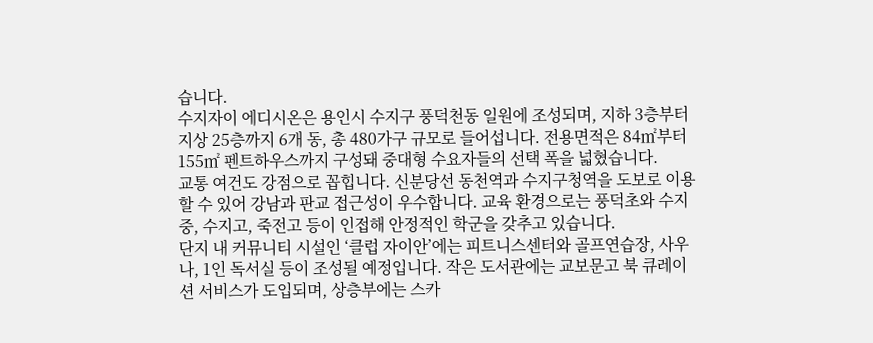습니다.
수지자이 에디시온은 용인시 수지구 풍덕천동 일원에 조성되며, 지하 3층부터 지상 25층까지 6개 동, 총 480가구 규모로 들어섭니다. 전용면적은 84㎡부터 155㎡ 펜트하우스까지 구성돼 중대형 수요자들의 선택 폭을 넓혔습니다.
교통 여건도 강점으로 꼽힙니다. 신분당선 동천역과 수지구청역을 도보로 이용할 수 있어 강남과 판교 접근성이 우수합니다. 교육 환경으로는 풍덕초와 수지중, 수지고, 죽전고 등이 인접해 안정적인 학군을 갖추고 있습니다.
단지 내 커뮤니티 시설인 ‘클럽 자이안’에는 피트니스센터와 골프연습장, 사우나, 1인 독서실 등이 조성될 예정입니다. 작은 도서관에는 교보문고 북 큐레이션 서비스가 도입되며, 상층부에는 스카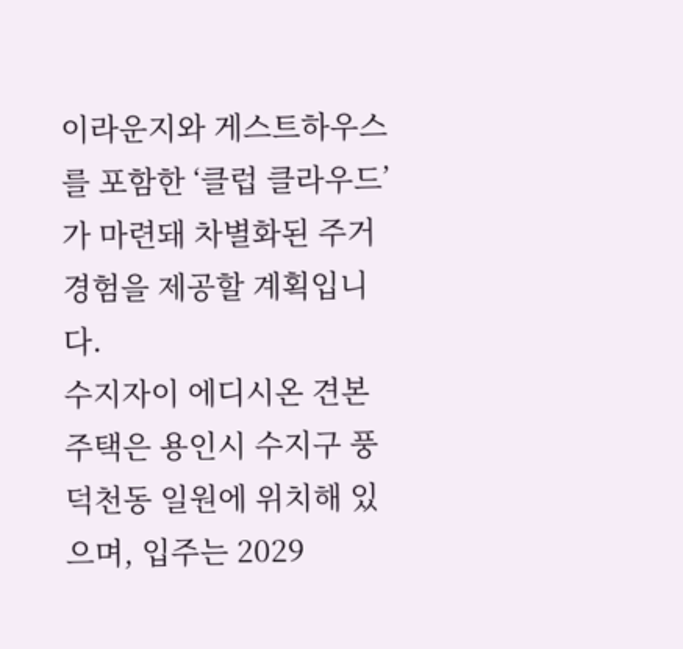이라운지와 게스트하우스를 포함한 ‘클럽 클라우드’가 마련돼 차별화된 주거 경험을 제공할 계획입니다.
수지자이 에디시온 견본주택은 용인시 수지구 풍덕천동 일원에 위치해 있으며, 입주는 2029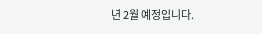년 2월 예정입니다.